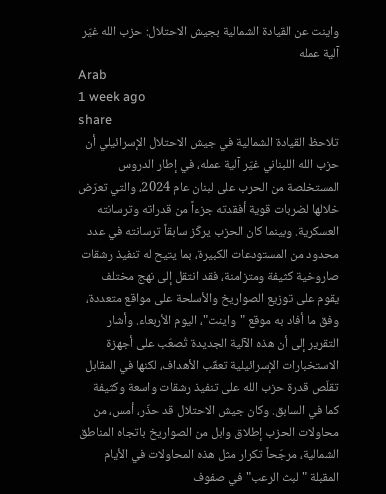واينت عن القيادة الشمالية بجيش الاحتلال: حزب الله غيّر آلية عمله
Arab
1 week ago
share
تلاحظ القيادة الشمالية في جيش الاحتلال الإسرائيلي أن حزب الله اللبناني غيّر آلية عمله، في إطار الدروس المستخلصة من الحرب على لبنان عام 2024، والتي تعرّض خلالها لضربات قوية أفقدته جزءاً من قدراته وترسانته العسكرية. وبينما كان الحزب يركّز سابقاً ترسانته في عدد محدود من المستودعات الكبيرة، بما يتيح له تنفيذ رشقات صاروخية كثيفة ومتزامنة، فقد انتقل إلى نهج مختلف يقوم على توزيع الصواريخ والأسلحة على مواقع متعددة، وفق ما أفاد به موقع "واينت"، اليوم الأربعاء. وأشار التقرير إلى أن هذه الآلية الجديدة تُصعّب على أجهزة الاستخبارات الإسرائيلية تعقّب الأهداف، لكنها في المقابل تقلّص قدرة حزب الله على تنفيذ رشقات واسعة وكثيفة كما في السابق. وكان جيش الاحتلال قد حذّر، أمس، من محاولات الحزب إطلاق وابل من الصواريخ باتجاه المناطق الشمالية، مرجّحاً تكرار مثل هذه المحاولات في الأيام المقبلة "لبث الرعب" في صفوف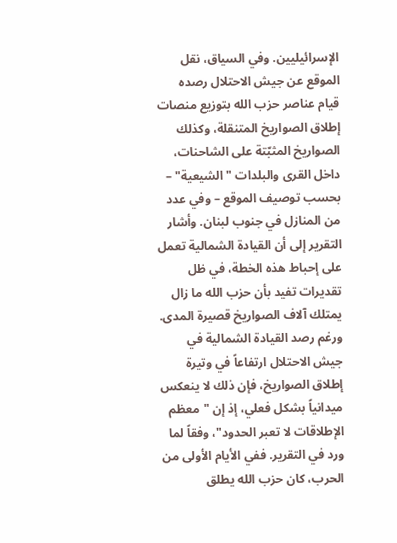الإسرائيليين. وفي السياق، نقل الموقع عن جيش الاحتلال رصده قيام عناصر حزب الله بتوزيع منصات إطلاق الصواريخ المتنقلة، وكذلك الصواريخ المثبّتة على الشاحنات، داخل القرى والبلدات "الشيعية" – بحسب توصيف الموقع – وفي عدد من المنازل في جنوب لبنان. وأشار التقرير إلى أن القيادة الشمالية تعمل على إحباط هذه الخطة، في ظل تقديرات تفيد بأن حزب الله ما زال يمتلك آلاف الصواريخ قصيرة المدى. ورغم رصد القيادة الشمالية في جيش الاحتلال ارتفاعاً في وتيرة إطلاق الصواريخ، فإن ذلك لا ينعكس ميدانياً بشكل فعلي، إذ إن "معظم الإطلاقات لا تعبر الحدود"، وفقاً لما ورد في التقرير. ففي الأيام الأولى من الحرب، كان حزب الله يطلق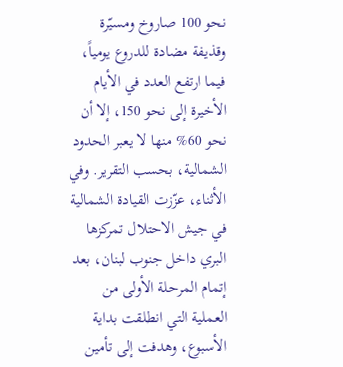نحو 100 صاروخ ومسيّرة وقذيفة مضادة للدروع يومياً، فيما ارتفع العدد في الأيام الأخيرة إلى نحو 150، إلا أن نحو 60% منها لا يعبر الحدود الشمالية، بحسب التقرير. وفي الأثناء، عزّزت القيادة الشمالية في جيش الاحتلال تمركزها البري داخل جنوب لبنان، بعد إتمام المرحلة الأولى من العملية التي انطلقت بداية الأسبوع، وهدفت إلى تأمين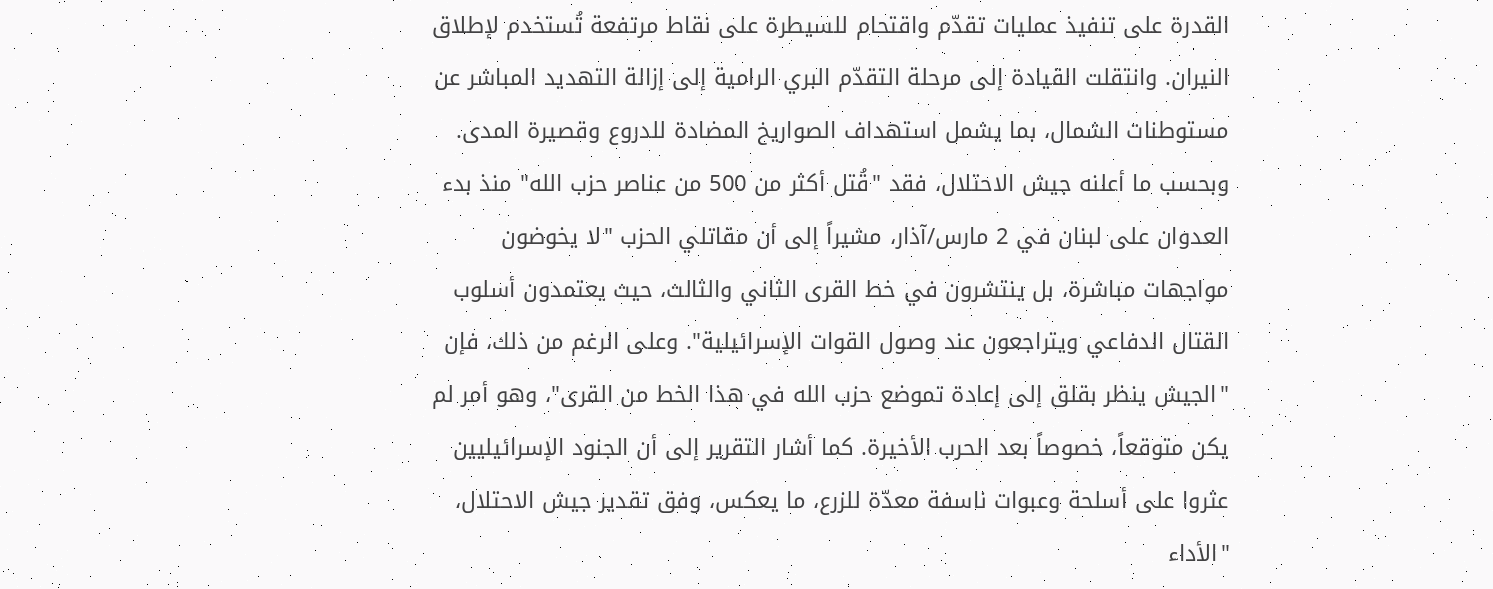القدرة على تنفيذ عمليات تقدّم واقتحام للسيطرة على نقاط مرتفعة تُستخدم لإطلاق النيران. وانتقلت القيادة إلى مرحلة التقدّم البري الرامية إلى إزالة التهديد المباشر عن مستوطنات الشمال، بما يشمل استهداف الصواريخ المضادة للدروع وقصيرة المدى. وبحسب ما أعلنه جيش الاحتلال، فقد "قُتل أكثر من 500 من عناصر حزب الله" منذ بدء العدوان على لبنان في 2 مارس/آذار، مشيراً إلى أن مقاتلي الحزب "لا يخوضون مواجهات مباشرة، بل ينتشرون في خط القرى الثاني والثالث، حيث يعتمدون أسلوب القتال الدفاعي ويتراجعون عند وصول القوات الإسرائيلية". وعلى الرغم من ذلك، فإن "الجيش ينظر بقلق إلى إعادة تموضع حزب الله في هذا الخط من القرى"، وهو أمر لم يكن متوقعاً، خصوصاً بعد الحرب الأخيرة. كما أشار التقرير إلى أن الجنود الإسرائيليين عثروا على أسلحة وعبوات ناسفة معدّة للزرع، ما يعكس، وفق تقدير جيش الاحتلال، "الأداء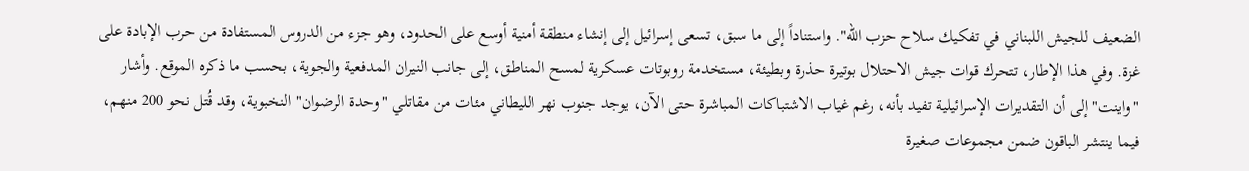الضعيف للجيش اللبناني في تفكيك سلاح حزب الله". واستناداً إلى ما سبق، تسعى إسرائيل إلى إنشاء منطقة أمنية أوسع على الحدود، وهو جزء من الدروس المستفادة من حرب الإبادة على غزة. وفي هذا الإطار، تتحرك قوات جيش الاحتلال بوتيرة حذرة وبطيئة، مستخدمة روبوتات عسكرية لمسح المناطق، إلى جانب النيران المدفعية والجوية، بحسب ما ذكره الموقع. وأشار "واينت" إلى أن التقديرات الإسرائيلية تفيد بأنه، رغم غياب الاشتباكات المباشرة حتى الآن، يوجد جنوب نهر الليطاني مئات من مقاتلي "وحدة الرضوان" النخبوية، وقد قُتل نحو 200 منهم، فيما ينتشر الباقون ضمن مجموعات صغيرة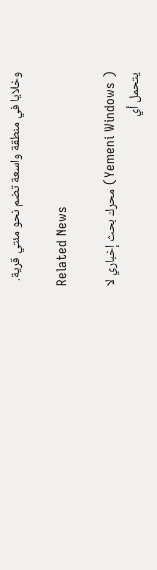وخلايا في منطقة واسعة تضم نحو مئتي قرية.

Related News

( Yemeni Windows) محرك بحث إخباري لا يتحمل أي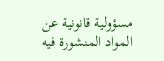مسؤولية قانونية عن المواد المنشورة فيه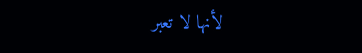لأنها لا تعبر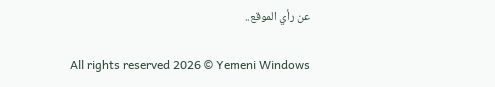عن رأي الموقع..

All rights reserved 2026 © Yemeni Windows